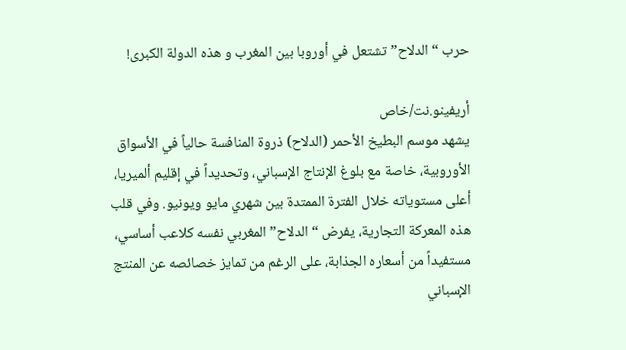حرب “الدلاح” تشتعل في أوروبا بين المغرب و هذه الدولة الكبرى!

أريفينو.نت/خاص
يشهد موسم البطيخ الأحمر (الدلاح) ذروة المنافسة حالياً في الأسواق الأوروبية، خاصة مع بلوغ الإنتاج الإسباني، وتحديداً في إقليم ألميريا، أعلى مستوياته خلال الفترة الممتدة بين شهري مايو ويونيو. وفي قلب هذه المعركة التجارية، يفرض “الدلاح” المغربي نفسه كلاعب أساسي، مستفيداً من أسعاره الجذابة، على الرغم من تمايز خصائصه عن المنتج الإسباني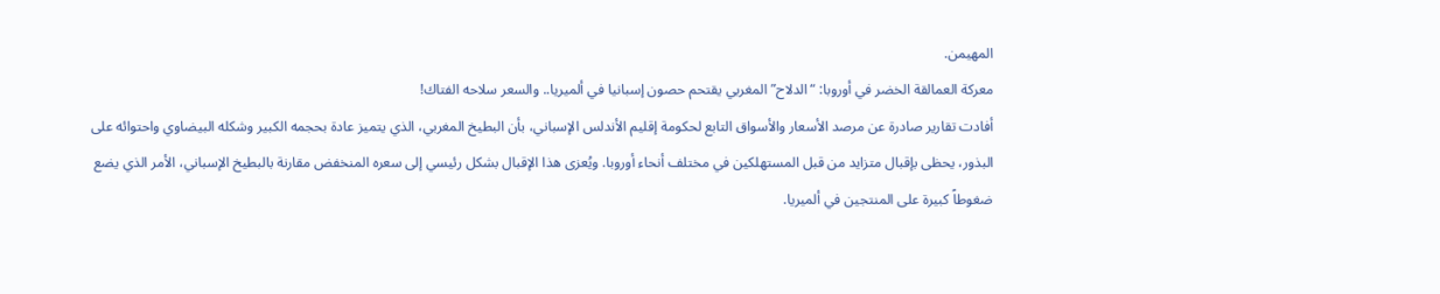المهيمن.
معركة العمالقة الخضر في أوروبا: “الدلاح” المغربي يقتحم حصون إسبانيا في ألميريا.. والسعر سلاحه الفتاك!
أفادت تقارير صادرة عن مرصد الأسعار والأسواق التابع لحكومة إقليم الأندلس الإسباني، بأن البطيخ المغربي، الذي يتميز عادة بحجمه الكبير وشكله البيضاوي واحتوائه على البذور، يحظى بإقبال متزايد من قبل المستهلكين في مختلف أنحاء أوروبا. ويُعزى هذا الإقبال بشكل رئيسي إلى سعره المنخفض مقارنة بالبطيخ الإسباني، الأمر الذي يضع ضغوطاً كبيرة على المنتجين في ألميريا.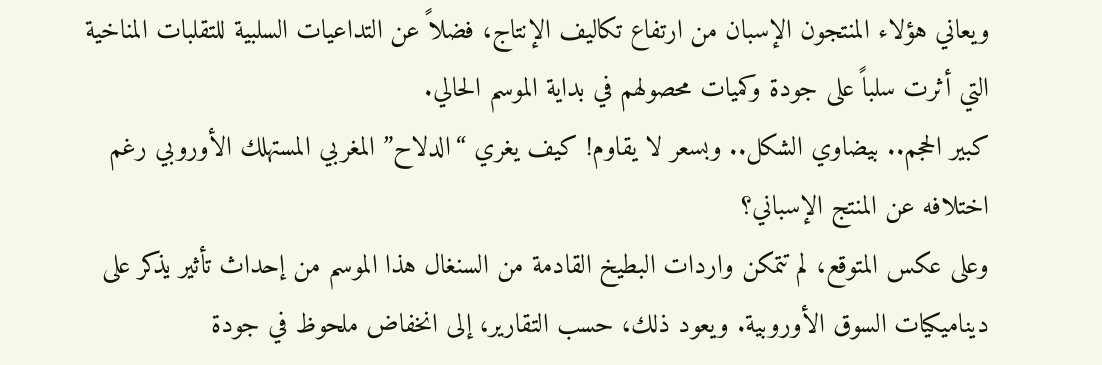ويعاني هؤلاء المنتجون الإسبان من ارتفاع تكاليف الإنتاج، فضلاً عن التداعيات السلبية للتقلبات المناخية التي أثرت سلباً على جودة وكميات محصولهم في بداية الموسم الحالي.
كبير الحجم.. بيضاوي الشكل.. وبسعر لا يقاوم! كيف يغري “الدلاح” المغربي المستهلك الأوروبي رغم اختلافه عن المنتج الإسباني؟
وعلى عكس المتوقع، لم تتمكن واردات البطيخ القادمة من السنغال هذا الموسم من إحداث تأثير يذكر على ديناميكيات السوق الأوروبية. ويعود ذلك، حسب التقارير، إلى انخفاض ملحوظ في جودة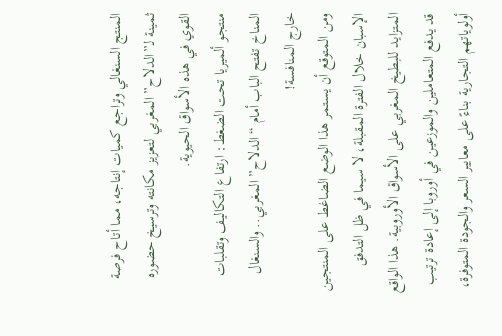المنتج السنغالي وتراجع كميات إنتاجه، مما أتاح فرصة ثمينة لـ”الدلاح” المغربي لتعزيز مكانته وترسيخ حضوره القوي في هذه الأسواق الحيوية.
منتجو ألميريا تحت الضغط: ارتفاع التكاليف وتقلبات المناخ تفتح الباب أمام “الدلاح” المغربي.. والسنغال خارج المنافسة!
ومن المتوقع أن يستمر هذا الوضع الضاغط على المنتجين الإسبان خلال الفترة المقبلة، لا سيما في ظل التدفق المتزايد للبطيخ المغربي على الأسواق الأوروبية. هذا الواقع قد يدفع المتعاملين والموزعين في أوروبا إلى إعادة ترتيب أولوياتهم التجارية بناءً على معايير السعر والجودة المتوفرة،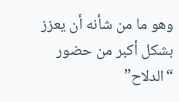وهو ما من شأنه أن يعزز بشكل أكبر من حضور “الدلاح”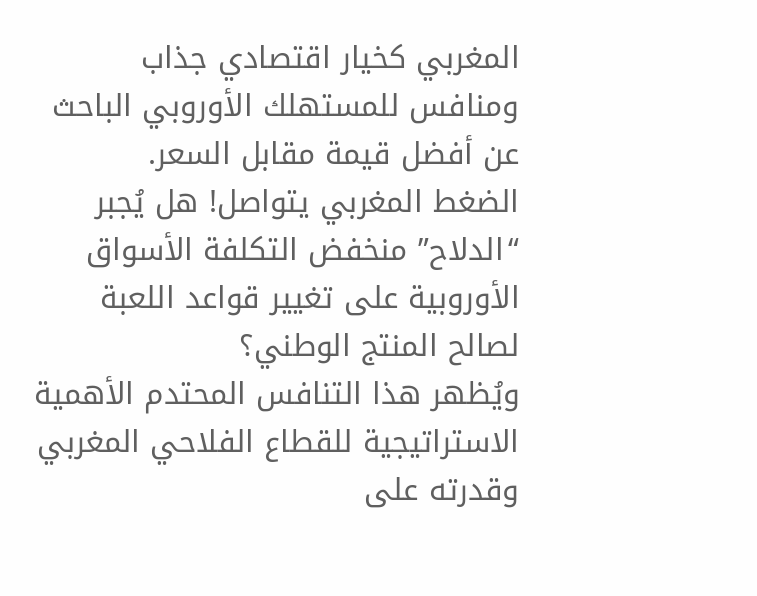المغربي كخيار اقتصادي جذاب ومنافس للمستهلك الأوروبي الباحث عن أفضل قيمة مقابل السعر.
الضغط المغربي يتواصل! هل يُجبر “الدلاح” منخفض التكلفة الأسواق الأوروبية على تغيير قواعد اللعبة لصالح المنتج الوطني؟
ويُظهر هذا التنافس المحتدم الأهمية الاستراتيجية للقطاع الفلاحي المغربي وقدرته على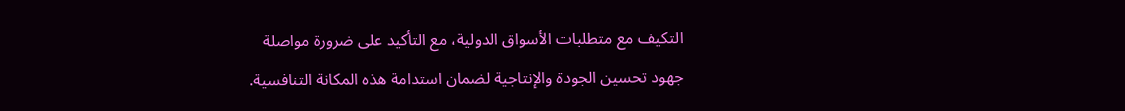التكيف مع متطلبات الأسواق الدولية، مع التأكيد على ضرورة مواصلة جهود تحسين الجودة والإنتاجية لضمان استدامة هذه المكانة التنافسية.